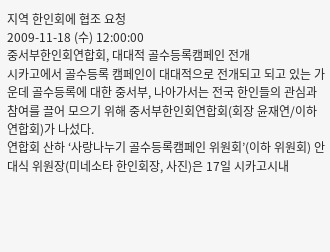지역 한인회에 협조 요청
2009-11-18 (수) 12:00:00
중서부한인회연합회, 대대적 골수등록캠페인 전개
시카고에서 골수등록 캠페인이 대대적으로 전개되고 되고 있는 가운데 골수등록에 대한 중서부, 나아가서는 전국 한인들의 관심과 참여를 끌어 모으기 위해 중서부한인회연합회(회장 윤재연/이하 연합회)가 나섰다.
연합회 산하 ‘사랑나누기 골수등록캠페인 위원회’(이하 위원회) 안대식 위원장(미네소타 한인회장, 사진)은 17일 시카고시내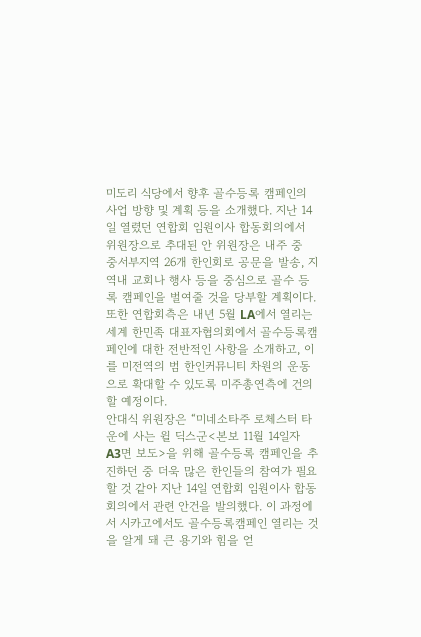미도리 식당에서 향후 골수등록 캠페인의 사업 방향 및 계획 등을 소개했다. 지난 14일 열렸던 연합회 임원이사 합동회의에서 위원장으로 추대된 안 위원장은 내주 중 중서부지역 26개 한인회로 공문을 발송, 지역내 교회나 행사 등을 중심으로 골수 등록 캠페인을 벌여줄 것을 당부할 계획이다. 또한 연합회측은 내년 5월 LA에서 열리는 세계 한민족 대표자협의회에서 골수등록캠페인에 대한 전반적인 사항을 소개하고, 이를 미전역의 범 한인커뮤니티 차원의 운동으로 확대할 수 있도록 미주총연측에 건의할 예정이다.
안대식 위원장은 “미네소타주 로체스터 타운에 사는 윌 딕스군<본보 11월 14일자 A3면 보도>을 위해 골수등록 캠페인을 추진하던 중 더욱 많은 한인들의 참여가 필요할 것 같아 지난 14일 연합회 임원이사 합동회의에서 관련 안건을 발의했다. 이 과정에서 시카고에서도 골수등록캠페인 열리는 것을 알게 돼 큰 용기와 힘을 얻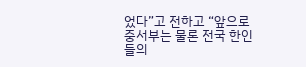었다”고 전하고 “앞으로 중서부는 물론 전국 한인들의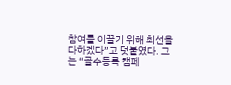참여를 이끌기 위해 최선을 다하겠다”고 덧붙였다. 그는 “골수등록 캠페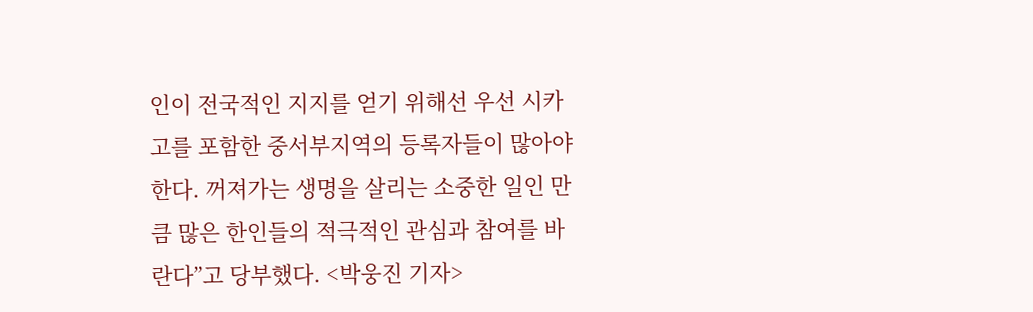인이 전국적인 지지를 얻기 위해선 우선 시카고를 포함한 중서부지역의 등록자들이 많아야 한다. 꺼져가는 생명을 살리는 소중한 일인 만큼 많은 한인들의 적극적인 관심과 참여를 바란다”고 당부했다. <박웅진 기자>